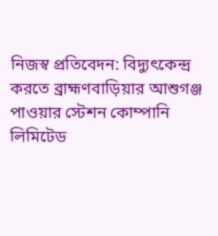নিজস্ব প্রতিবেদন: বিদ্যুৎকেন্দ্র করতে ব্রাহ্মণবাড়িয়ার আশুগঞ্জ পাওয়ার স্টেশন কোম্পানি লিমিটেড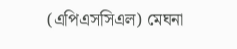(এপিএসসিএল) মেঘনা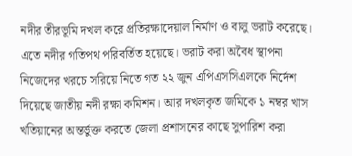নদীর তীরভূমি দখল করে প্রতিরক্ষাদেয়াল নির্মাণ ও বালু ভরাট করেছে। এতে নদীর গতিপথ পরিবর্তিত হয়েছে। ভরাট করা অবৈধ স্থাপনা নিজেদের খরচে সরিয়ে নিতে গত ২২ জুন এপিএসসিএলকে নির্দেশ দিয়েছে জাতীয় নদী রক্ষা কমিশন। আর দখলকৃত জমিকে ১ নম্বর খাস খতিয়ানের অন্তর্ভুক্ত করতে জেলা প্রশাসনের কাছে সুপারিশ করা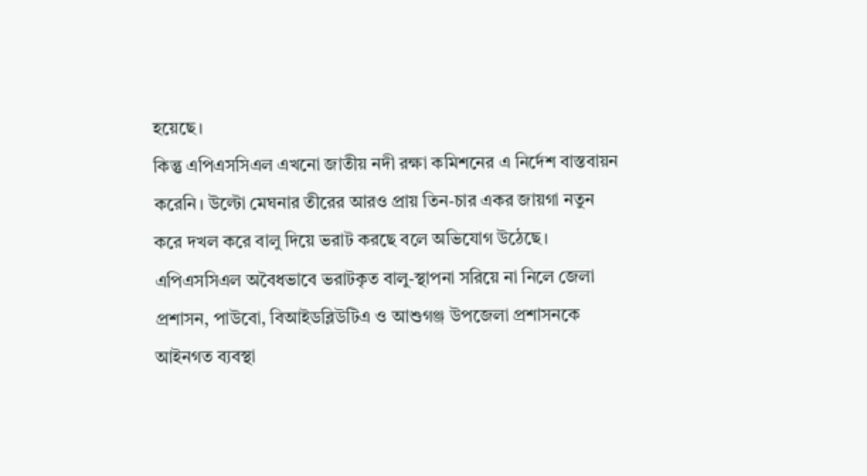হয়েছে।
কিন্তু এপিএসসিএল এখনো জাতীয় নদী রক্ষা কমিশনের এ নির্দেশ বাস্তবায়ন করেনি। উল্টো মেঘনার তীরের আরও প্রায় তিন-চার একর জায়গা নতুন করে দখল করে বালু দিয়ে ভরাট করছে বলে অভিযোগ উঠেছে। এপিএসসিএল অবৈধভাবে ভরাটকৃত বালু-স্থাপনা সরিয়ে না নিলে জেলা প্রশাসন, পাউবো, বিআইডব্লিউটিএ ও আশুগঞ্জ উপজেলা প্রশাসনকে আইনগত ব্যবস্থা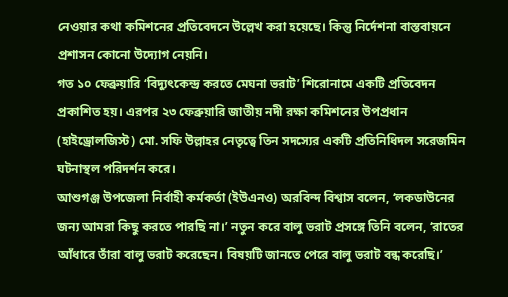নেওয়ার কথা কমিশনের প্রতিবেদনে উল্লেখ করা হয়েছে। কিন্তু নির্দেশনা বাস্তবায়নে প্রশাসন কোনো উদ্যোগ নেয়নি।
গত ১০ ফেব্রুয়ারি ‘বিদ্যুৎকেন্দ্র করতে মেঘনা ভরাট’ শিরোনামে একটি প্রতিবেদন প্রকাশিত হয়। এরপর ২৩ ফেব্রুয়ারি জাতীয় নদী রক্ষা কমিশনের উপপ্রধান (হাইড্রোলজিস্ট) মো. সফি উল্লাহর নেতৃত্বে তিন সদস্যের একটি প্রতিনিধিদল সরেজমিন ঘটনাস্থল পরিদর্শন করে।
আশুগঞ্জ উপজেলা নির্বাহী কর্মকর্তা (ইউএনও) অরবিন্দ বিশ্বাস বলেন, ‘লকডাউনের জন্য আমরা কিছু করতে পারছি না।’ নতুন করে বালু ভরাট প্রসঙ্গে তিনি বলেন, ‘রাতের আঁধারে তাঁরা বালু ভরাট করেছেন। বিষয়টি জানতে পেরে বালু ভরাট বন্ধ করেছি।’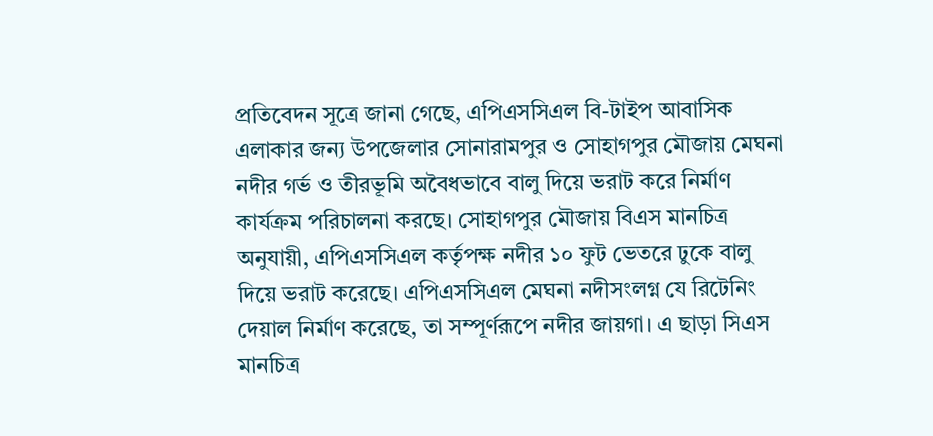প্রতিবেদন সূত্রে জানা গেছে, এপিএসসিএল বি-টাইপ আবাসিক এলাকার জন্য উপজেলার সোনারামপুর ও সোহাগপুর মৌজায় মেঘনা নদীর গর্ভ ও তীরভূমি অবৈধভাবে বালু দিয়ে ভরাট করে নির্মাণ কার্যক্রম পরিচালনা করছে। সোহাগপুর মৌজায় বিএস মানচিত্র অনুযায়ী, এপিএসসিএল কর্তৃপক্ষ নদীর ১০ ফুট ভেতরে ঢুকে বালু দিয়ে ভরাট করেছে। এপিএসসিএল মেঘনা নদীসংলগ্ন যে রিটেনিং দেয়াল নির্মাণ করেছে, তা সম্পূর্ণরূপে নদীর জায়গা। এ ছাড়া সিএস মানচিত্র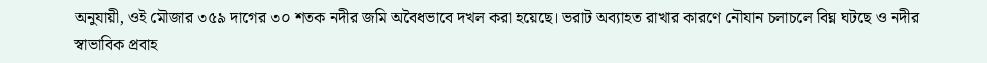অনুযায়ী, ওই মৌজার ৩৫৯ দাগের ৩০ শতক নদীর জমি অবৈধভাবে দখল করা হয়েছে। ভরাট অব্যাহত রাখার কারণে নৌযান চলাচলে বিঘ্ন ঘটছে ও নদীর স্বাভাবিক প্রবাহ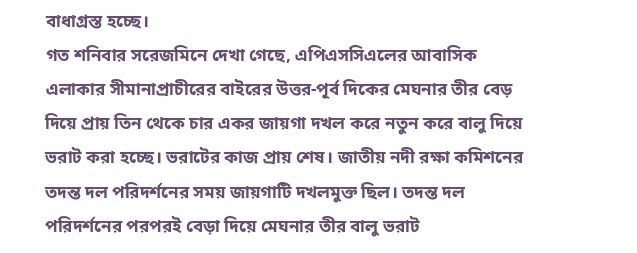বাধাগ্রস্ত হচ্ছে।
গত শনিবার সরেজমিনে দেখা গেছে, এপিএসসিএলের আবাসিক এলাকার সীমানাপ্রাচীরের বাইরের উত্তর-পূর্ব দিকের মেঘনার তীর বেড় দিয়ে প্রায় তিন থেকে চার একর জায়গা দখল করে নতুন করে বালু দিয়ে ভরাট করা হচ্ছে। ভরাটের কাজ প্রায় শেষ। জাতীয় নদী রক্ষা কমিশনের তদন্ত দল পরিদর্শনের সময় জায়গাটি দখলমুক্ত ছিল। তদন্ত দল পরিদর্শনের পরপরই বেড়া দিয়ে মেঘনার তীর বালু ভরাট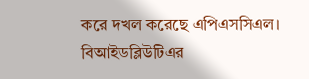করে দখল করেছে এপিএসসিএল।
বিআইডব্লিউটিএর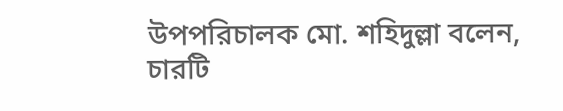উপপরিচালক মো. শহিদুল্লা বলেন, চারটি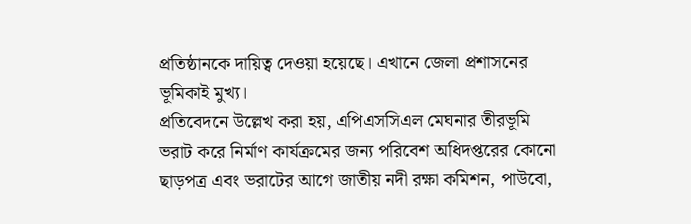প্রতিষ্ঠানকে দায়িত্ব দেওয়া হয়েছে। এখানে জেলা প্রশাসনের ভূমিকাই মুখ্য।
প্রতিবেদনে উল্লেখ করা হয়, এপিএসসিএল মেঘনার তীরভূমি ভরাট করে নির্মাণ কার্যক্রমের জন্য পরিবেশ অধিদপ্তরের কোনো ছাড়পত্র এবং ভরাটের আগে জাতীয় নদী রক্ষা কমিশন, পাউবো,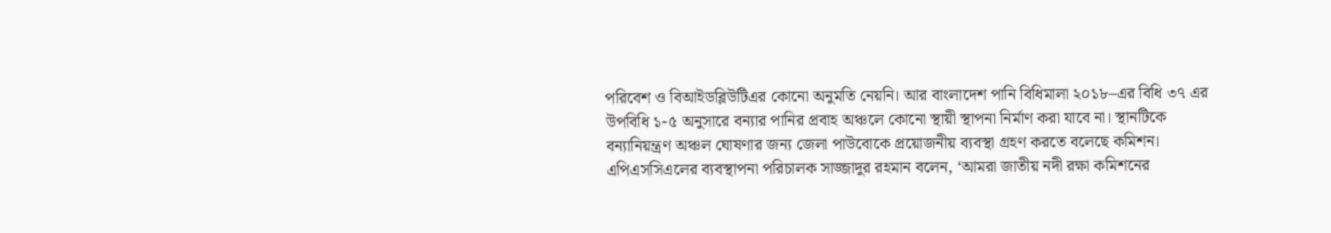পরিবেশ ও বিআইডব্লিউটিএর কোনো অনুমতি নেয়নি। আর বাংলাদেশ পানি বিধিমালা ২০১৮–এর বিধি ৩৭ এর উপবিধি ১-৫ অনুসারে বন্যার পানির প্রবাহ অঞ্চলে কোনো স্থায়ী স্থাপনা নির্মাণ করা যাবে না। স্থানটিকে বন্যানিয়ন্ত্রণ অঞ্চল ঘোষণার জন্য জেলা পাউবোকে প্রয়োজনীয় ব্যবস্থা গ্রহণ করতে বলেছে কমিশন।
এপিএসসিএলের ব্যবস্থাপনা পরিচালক সাজ্জাদুর রহমান বলেন, ‘আমরা জাতীয় নদী রক্ষা কমিশনের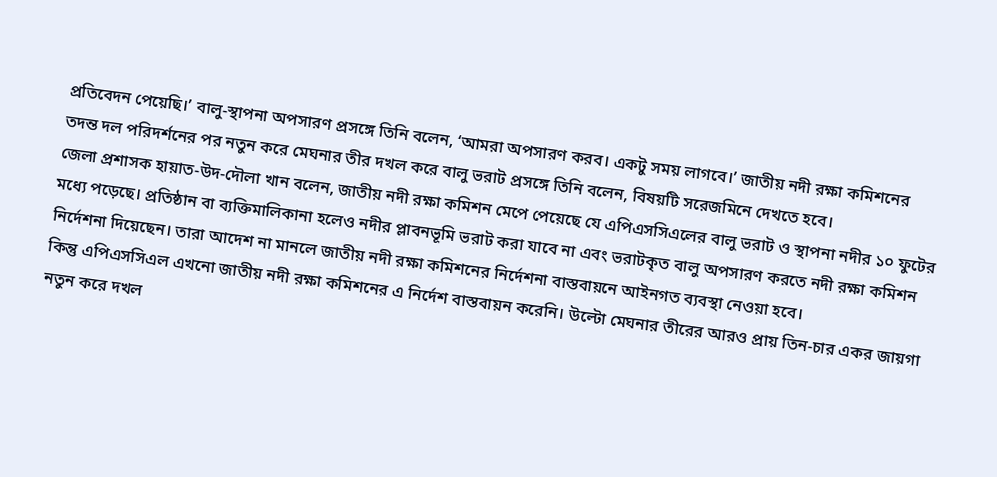প্রতিবেদন পেয়েছি।’ বালু-স্থাপনা অপসারণ প্রসঙ্গে তিনি বলেন, ‘আমরা অপসারণ করব। একটু সময় লাগবে।’ জাতীয় নদী রক্ষা কমিশনের তদন্ত দল পরিদর্শনের পর নতুন করে মেঘনার তীর দখল করে বালু ভরাট প্রসঙ্গে তিনি বলেন, বিষয়টি সরেজমিনে দেখতে হবে।
জেলা প্রশাসক হায়াত-উদ-দৌলা খান বলেন, জাতীয় নদী রক্ষা কমিশন মেপে পেয়েছে যে এপিএসসিএলের বালু ভরাট ও স্থাপনা নদীর ১০ ফুটের মধ্যে পড়েছে। প্রতিষ্ঠান বা ব্যক্তিমালিকানা হলেও নদীর প্লাবনভূমি ভরাট করা যাবে না এবং ভরাটকৃত বালু অপসারণ করতে নদী রক্ষা কমিশন নির্দেশনা দিয়েছেন। তারা আদেশ না মানলে জাতীয় নদী রক্ষা কমিশনের নির্দেশনা বাস্তবায়নে আইনগত ব্যবস্থা নেওয়া হবে।
কিন্তু এপিএসসিএল এখনো জাতীয় নদী রক্ষা কমিশনের এ নির্দেশ বাস্তবায়ন করেনি। উল্টো মেঘনার তীরের আরও প্রায় তিন-চার একর জায়গা নতুন করে দখল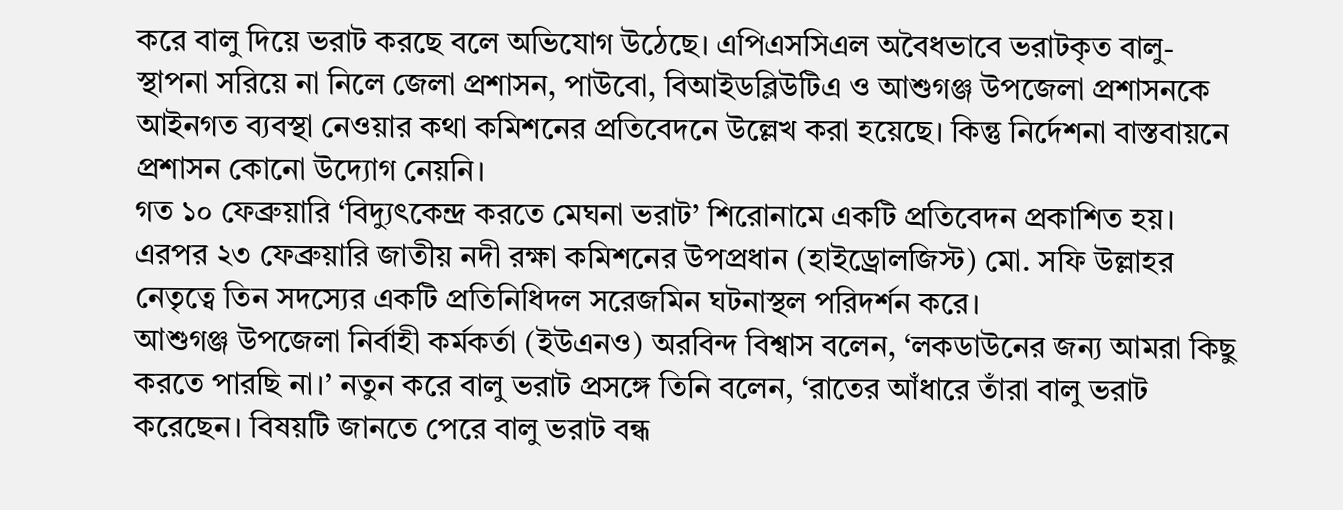করে বালু দিয়ে ভরাট করছে বলে অভিযোগ উঠেছে। এপিএসসিএল অবৈধভাবে ভরাটকৃত বালু-স্থাপনা সরিয়ে না নিলে জেলা প্রশাসন, পাউবো, বিআইডব্লিউটিএ ও আশুগঞ্জ উপজেলা প্রশাসনকে আইনগত ব্যবস্থা নেওয়ার কথা কমিশনের প্রতিবেদনে উল্লেখ করা হয়েছে। কিন্তু নির্দেশনা বাস্তবায়নে প্রশাসন কোনো উদ্যোগ নেয়নি।
গত ১০ ফেব্রুয়ারি ‘বিদ্যুৎকেন্দ্র করতে মেঘনা ভরাট’ শিরোনামে একটি প্রতিবেদন প্রকাশিত হয়। এরপর ২৩ ফেব্রুয়ারি জাতীয় নদী রক্ষা কমিশনের উপপ্রধান (হাইড্রোলজিস্ট) মো. সফি উল্লাহর নেতৃত্বে তিন সদস্যের একটি প্রতিনিধিদল সরেজমিন ঘটনাস্থল পরিদর্শন করে।
আশুগঞ্জ উপজেলা নির্বাহী কর্মকর্তা (ইউএনও) অরবিন্দ বিশ্বাস বলেন, ‘লকডাউনের জন্য আমরা কিছু করতে পারছি না।’ নতুন করে বালু ভরাট প্রসঙ্গে তিনি বলেন, ‘রাতের আঁধারে তাঁরা বালু ভরাট করেছেন। বিষয়টি জানতে পেরে বালু ভরাট বন্ধ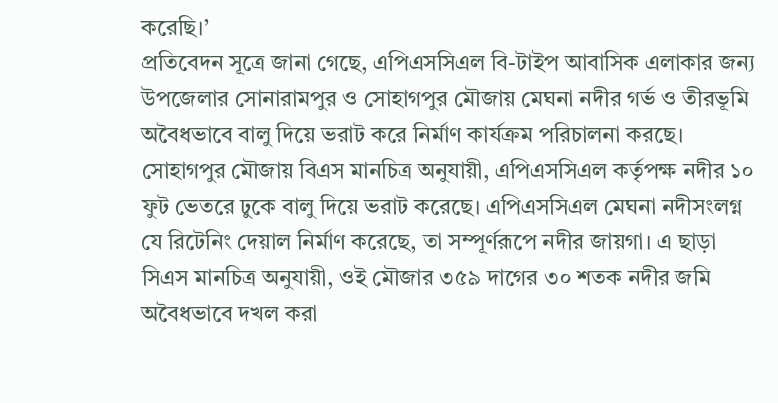করেছি।’
প্রতিবেদন সূত্রে জানা গেছে, এপিএসসিএল বি-টাইপ আবাসিক এলাকার জন্য উপজেলার সোনারামপুর ও সোহাগপুর মৌজায় মেঘনা নদীর গর্ভ ও তীরভূমি অবৈধভাবে বালু দিয়ে ভরাট করে নির্মাণ কার্যক্রম পরিচালনা করছে। সোহাগপুর মৌজায় বিএস মানচিত্র অনুযায়ী, এপিএসসিএল কর্তৃপক্ষ নদীর ১০ ফুট ভেতরে ঢুকে বালু দিয়ে ভরাট করেছে। এপিএসসিএল মেঘনা নদীসংলগ্ন যে রিটেনিং দেয়াল নির্মাণ করেছে, তা সম্পূর্ণরূপে নদীর জায়গা। এ ছাড়া সিএস মানচিত্র অনুযায়ী, ওই মৌজার ৩৫৯ দাগের ৩০ শতক নদীর জমি অবৈধভাবে দখল করা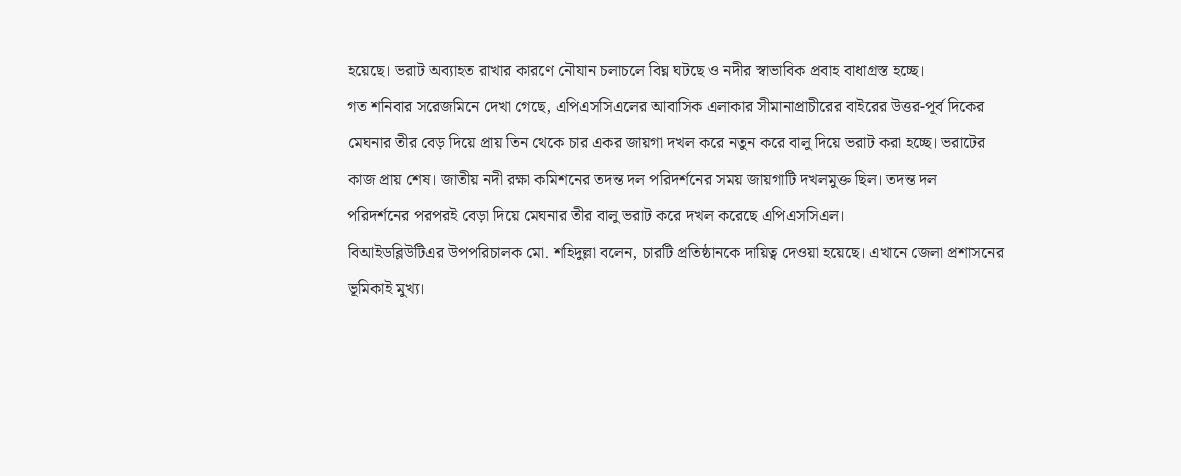হয়েছে। ভরাট অব্যাহত রাখার কারণে নৌযান চলাচলে বিঘ্ন ঘটছে ও নদীর স্বাভাবিক প্রবাহ বাধাগ্রস্ত হচ্ছে।
গত শনিবার সরেজমিনে দেখা গেছে, এপিএসসিএলের আবাসিক এলাকার সীমানাপ্রাচীরের বাইরের উত্তর-পূর্ব দিকের মেঘনার তীর বেড় দিয়ে প্রায় তিন থেকে চার একর জায়গা দখল করে নতুন করে বালু দিয়ে ভরাট করা হচ্ছে। ভরাটের কাজ প্রায় শেষ। জাতীয় নদী রক্ষা কমিশনের তদন্ত দল পরিদর্শনের সময় জায়গাটি দখলমুক্ত ছিল। তদন্ত দল পরিদর্শনের পরপরই বেড়া দিয়ে মেঘনার তীর বালু ভরাট করে দখল করেছে এপিএসসিএল।
বিআইডব্লিউটিএর উপপরিচালক মো. শহিদুল্লা বলেন, চারটি প্রতিষ্ঠানকে দায়িত্ব দেওয়া হয়েছে। এখানে জেলা প্রশাসনের ভূমিকাই মুখ্য।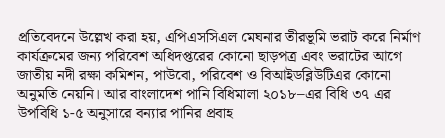প্রতিবেদনে উল্লেখ করা হয়, এপিএসসিএল মেঘনার তীরভূমি ভরাট করে নির্মাণ কার্যক্রমের জন্য পরিবেশ অধিদপ্তরের কোনো ছাড়পত্র এবং ভরাটের আগে জাতীয় নদী রক্ষা কমিশন, পাউবো, পরিবেশ ও বিআইডব্লিউটিএর কোনো অনুমতি নেয়নি। আর বাংলাদেশ পানি বিধিমালা ২০১৮–এর বিধি ৩৭ এর উপবিধি ১-৫ অনুসারে বন্যার পানির প্রবাহ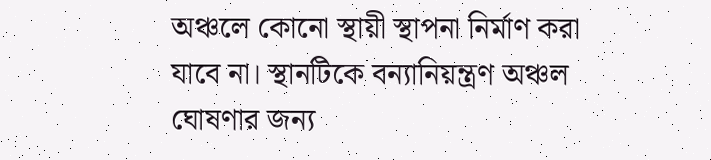অঞ্চলে কোনো স্থায়ী স্থাপনা নির্মাণ করা যাবে না। স্থানটিকে বন্যানিয়ন্ত্রণ অঞ্চল ঘোষণার জন্য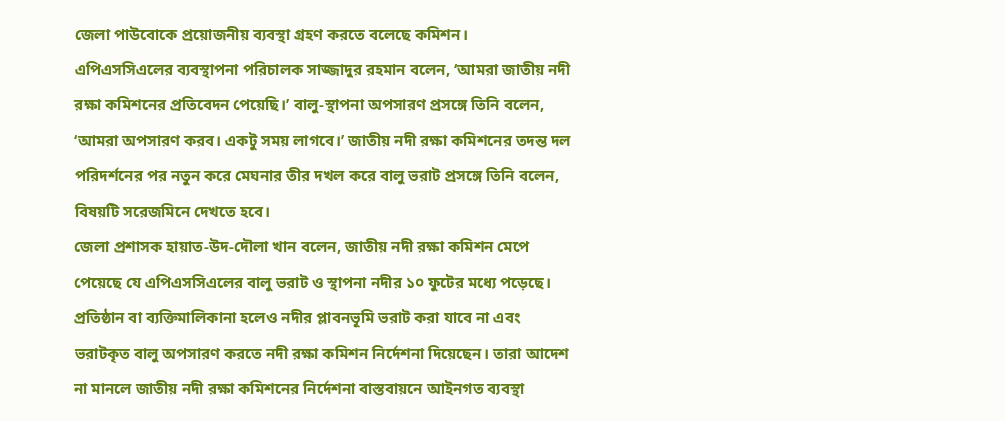জেলা পাউবোকে প্রয়োজনীয় ব্যবস্থা গ্রহণ করতে বলেছে কমিশন।
এপিএসসিএলের ব্যবস্থাপনা পরিচালক সাজ্জাদুর রহমান বলেন, ‘আমরা জাতীয় নদী রক্ষা কমিশনের প্রতিবেদন পেয়েছি।’ বালু-স্থাপনা অপসারণ প্রসঙ্গে তিনি বলেন, ‘আমরা অপসারণ করব। একটু সময় লাগবে।’ জাতীয় নদী রক্ষা কমিশনের তদন্ত দল পরিদর্শনের পর নতুন করে মেঘনার তীর দখল করে বালু ভরাট প্রসঙ্গে তিনি বলেন, বিষয়টি সরেজমিনে দেখতে হবে।
জেলা প্রশাসক হায়াত-উদ-দৌলা খান বলেন, জাতীয় নদী রক্ষা কমিশন মেপে পেয়েছে যে এপিএসসিএলের বালু ভরাট ও স্থাপনা নদীর ১০ ফুটের মধ্যে পড়েছে। প্রতিষ্ঠান বা ব্যক্তিমালিকানা হলেও নদীর প্লাবনভূমি ভরাট করা যাবে না এবং ভরাটকৃত বালু অপসারণ করতে নদী রক্ষা কমিশন নির্দেশনা দিয়েছেন। তারা আদেশ না মানলে জাতীয় নদী রক্ষা কমিশনের নির্দেশনা বাস্তবায়নে আইনগত ব্যবস্থা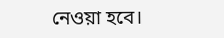নেওয়া হবে।